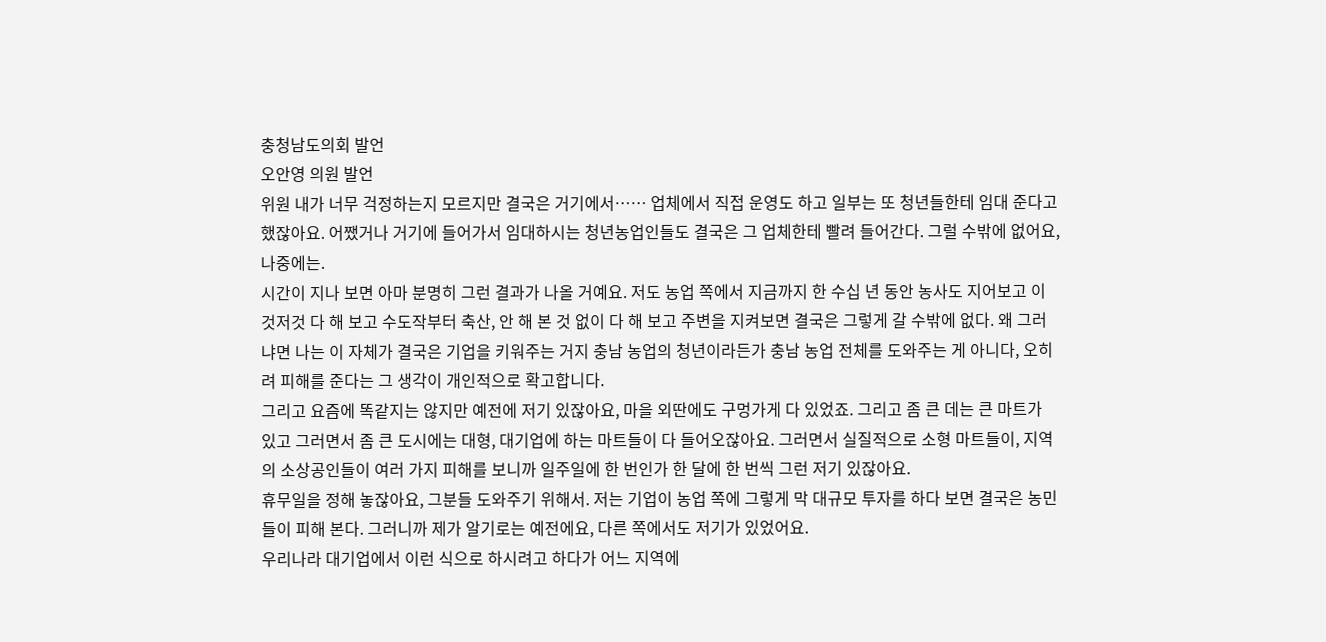충청남도의회 발언
오안영 의원 발언
위원 내가 너무 걱정하는지 모르지만 결국은 거기에서…… 업체에서 직접 운영도 하고 일부는 또 청년들한테 임대 준다고 했잖아요. 어쨌거나 거기에 들어가서 임대하시는 청년농업인들도 결국은 그 업체한테 빨려 들어간다. 그럴 수밖에 없어요, 나중에는.
시간이 지나 보면 아마 분명히 그런 결과가 나올 거예요. 저도 농업 쪽에서 지금까지 한 수십 년 동안 농사도 지어보고 이것저것 다 해 보고 수도작부터 축산, 안 해 본 것 없이 다 해 보고 주변을 지켜보면 결국은 그렇게 갈 수밖에 없다. 왜 그러냐면 나는 이 자체가 결국은 기업을 키워주는 거지 충남 농업의 청년이라든가 충남 농업 전체를 도와주는 게 아니다, 오히려 피해를 준다는 그 생각이 개인적으로 확고합니다.
그리고 요즘에 똑같지는 않지만 예전에 저기 있잖아요, 마을 외딴에도 구멍가게 다 있었죠. 그리고 좀 큰 데는 큰 마트가 있고 그러면서 좀 큰 도시에는 대형, 대기업에 하는 마트들이 다 들어오잖아요. 그러면서 실질적으로 소형 마트들이, 지역의 소상공인들이 여러 가지 피해를 보니까 일주일에 한 번인가 한 달에 한 번씩 그런 저기 있잖아요.
휴무일을 정해 놓잖아요, 그분들 도와주기 위해서. 저는 기업이 농업 쪽에 그렇게 막 대규모 투자를 하다 보면 결국은 농민들이 피해 본다. 그러니까 제가 알기로는 예전에요, 다른 쪽에서도 저기가 있었어요.
우리나라 대기업에서 이런 식으로 하시려고 하다가 어느 지역에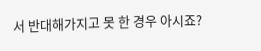서 반대해가지고 못 한 경우 아시죠?